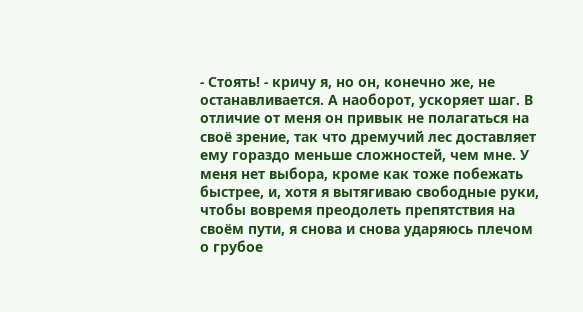- Стоять! - кричу я, но он, конечно же, не останавливается. А наоборот, ускоряет шаг. В отличие от меня он привык не полагаться на своё зрение, так что дремучий лес доставляет ему гораздо меньше сложностей, чем мне. У меня нет выбора, кроме как тоже побежать быстрее, и, хотя я вытягиваю свободные руки, чтобы вовремя преодолеть препятствия на своём пути, я снова и снова ударяюсь плечом о грубое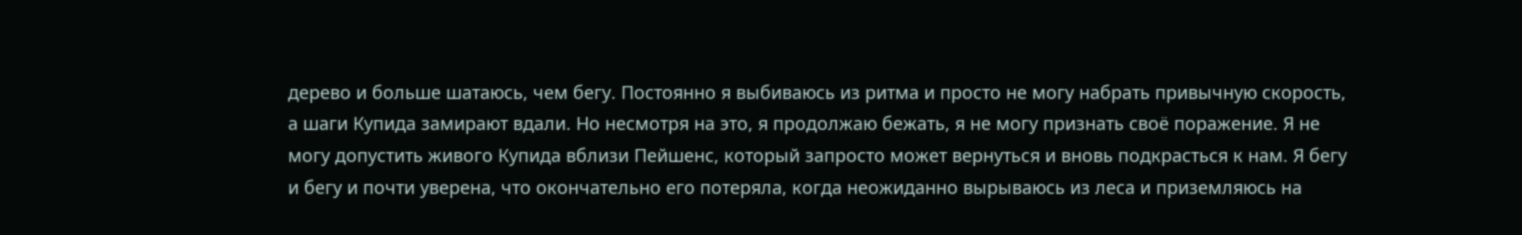дерево и больше шатаюсь, чем бегу. Постоянно я выбиваюсь из ритма и просто не могу набрать привычную скорость, а шаги Купида замирают вдали. Но несмотря на это, я продолжаю бежать, я не могу признать своё поражение. Я не могу допустить живого Купида вблизи Пейшенс, который запросто может вернуться и вновь подкрасться к нам. Я бегу и бегу и почти уверена, что окончательно его потеряла, когда неожиданно вырываюсь из леса и приземляюсь на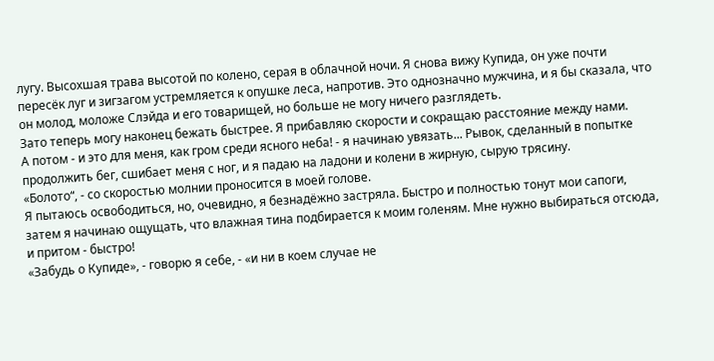лугу. Высохшая трава высотой по колено, серая в облачной ночи. Я снова вижу Купида, он уже почти пересёк луг и зигзагом устремляется к опушке леса, напротив. Это однозначно мужчина, и я бы сказала, что он молод, моложе Слэйда и его товарищей, но больше не могу ничего разглядеть.
Зато теперь могу наконец бежать быстрее. Я прибавляю скорости и сокращаю расстояние между нами.
А потом - и это для меня, как гром среди ясного неба! - я начинаю увязать... Рывок, сделанный в попытке продолжить бег, сшибает меня с ног, и я падаю на ладони и колени в жирную, сырую трясину.
«Болото“, - со скоростью молнии проносится в моей голове.
Я пытаюсь освободиться, но, очевидно, я безнадёжно застряла. Быстро и полностью тонут мои сапоги, затем я начинаю ощущать, что влажная тина подбирается к моим голеням. Мне нужно выбираться отсюда, и притом - быстро!
«Забудь о Купиде», - говорю я себе, - «и ни в коем случае не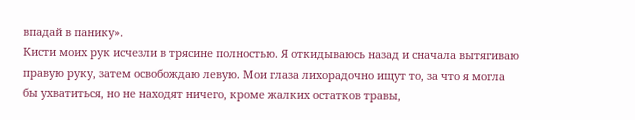впадай в панику».
Кисти моих рук исчезли в трясине полностью. Я откидываюсь назад и сначала вытягиваю правую руку, затем освобождаю левую. Мои глаза лихорадочно ищут то, за что я могла бы ухватиться, но не находят ничего, кроме жалких остатков травы,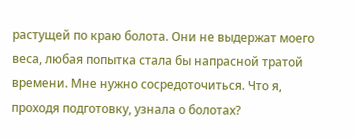растущей по краю болота. Они не выдержат моего веса, любая попытка стала бы напрасной тратой времени. Мне нужно сосредоточиться. Что я, проходя подготовку, узнала о болотах?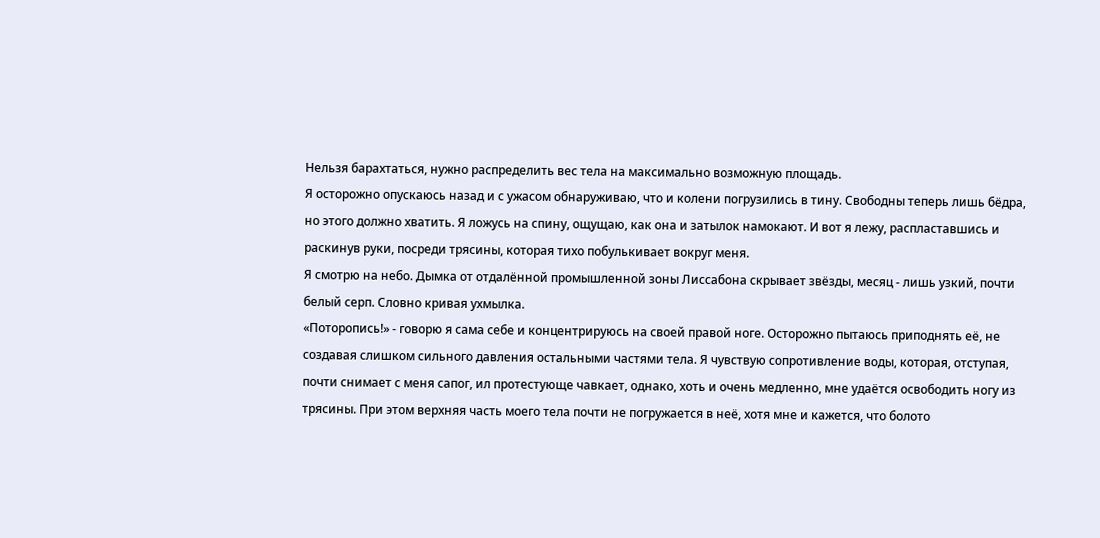Нельзя барахтаться, нужно распределить вес тела на максимально возможную площадь.
Я осторожно опускаюсь назад и с ужасом обнаруживаю, что и колени погрузились в тину. Свободны теперь лишь бёдра, но этого должно хватить. Я ложусь на спину, ощущаю, как она и затылок намокают. И вот я лежу, распластавшись и раскинув руки, посреди трясины, которая тихо побулькивает вокруг меня.
Я смотрю на небо. Дымка от отдалённой промышленной зоны Лиссабона скрывает звёзды, месяц - лишь узкий, почти белый серп. Словно кривая ухмылка.
«Поторопись!» - говорю я сама себе и концентрируюсь на своей правой ноге. Осторожно пытаюсь приподнять её, не создавая слишком сильного давления остальными частями тела. Я чувствую сопротивление воды, которая, отступая, почти снимает с меня сапог, ил протестующе чавкает, однако, хоть и очень медленно, мне удаётся освободить ногу из трясины. При этом верхняя часть моего тела почти не погружается в неё, хотя мне и кажется, что болото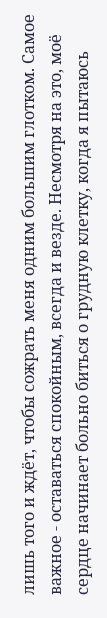лишь того и ждёт, чтобы сожрать меня одним большим глотком. Самое важное - оставаться спокойным, всегда и везде. Несмотря на это, моё сердце начинает больно биться о грудную клетку, когда я пытаюсь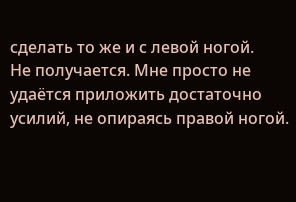сделать то же и с левой ногой.
Не получается. Мне просто не удаётся приложить достаточно усилий, не опираясь правой ногой.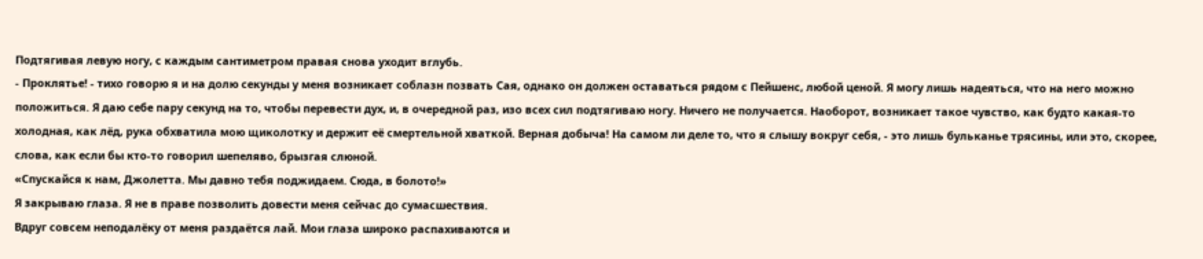Подтягивая левую ногу, с каждым сантиметром правая снова уходит вглубь.
- Проклятье! - тихо говорю я и на долю секунды у меня возникает соблазн позвать Сая, однако он должен оставаться рядом с Пейшенс, любой ценой. Я могу лишь надеяться, что на него можно положиться. Я даю себе пару секунд на то, чтобы перевести дух, и, в очередной раз, изо всех сил подтягиваю ногу. Ничего не получается. Наоборот, возникает такое чувство, как будто какая-то холодная, как лёд, рука обхватила мою щиколотку и держит её смертельной хваткой. Верная добыча! На самом ли деле то, что я слышу вокруг себя, - это лишь бульканье трясины, или это, скорее, слова, как если бы кто-то говорил шепеляво, брызгая слюной.
«Спускайся к нам, Джолетта. Мы давно тебя поджидаем. Сюда, в болото!»
Я закрываю глаза. Я не в праве позволить довести меня сейчас до сумасшествия.
Вдруг совсем неподалёку от меня раздаётся лай. Мои глаза широко распахиваются и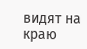видят на краю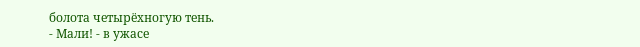болота четырёхногую тень.
- Мали! - в ужасе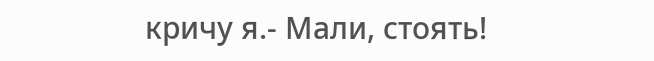кричу я.- Мали, стоять!